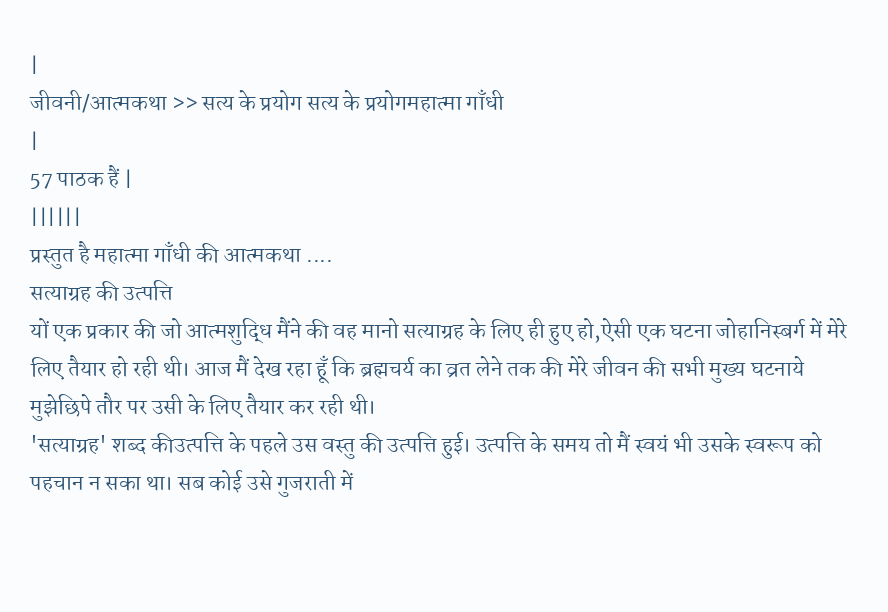|
जीवनी/आत्मकथा >> सत्य के प्रयोग सत्य के प्रयोगमहात्मा गाँधी
|
57 पाठक हैं |
||||||
प्रस्तुत है महात्मा गाँधी की आत्मकथा ....
सत्याग्रह की उत्पत्ति
यों एक प्रकार की जो आत्मशुद्धि मैंने की वह मानो सत्याग्रह के लिए ही हुए हो,ऐसी एक घटना जोहानिस्बर्ग में मेरे लिए तैयार हो रही थी। आज मैं देख रहा हूँ कि ब्रह्मचर्य का व्रत लेने तक की मेरे जीवन की सभी मुख्य घटनाये मुझेछिपे तौर पर उसी के लिए तैयार कर रही थी।
'सत्याग्रह' शब्द कीउत्पत्ति के पहले उस वस्तु की उत्पत्ति हुई। उत्पत्ति के समय तो मैं स्वयं भी उसके स्वरूप को पहचान न सका था। सब कोई उसे गुजराती में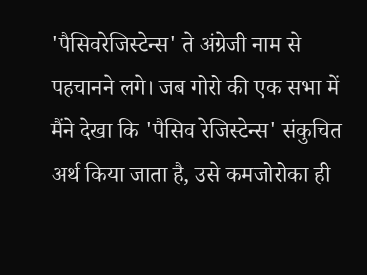'पैसिवरेजिस्टेन्स' ते अंग्रेजी नाम से पहचानने लगे। जब गोरो की एक सभा में मैंने देखा कि 'पैसिव रेजिस्टेन्स' संकुचित अर्थ किया जाता है, उसे कमजोरोका ही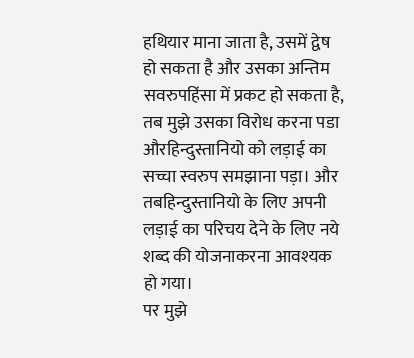हथियार माना जाता है, उसमें द्वेष हो सकता है और उसका अन्तिम सवरुपहिंसा में प्रकट हो सकता है, तब मुझे उसका विरोध करना पडा औरहिन्दुस्तानियो को लड़ाई का सच्चा स्वरुप समझाना पड़ा। और तबहिन्दुस्तानियो के लिए अपनी लड़ाई का परिचय देने के लिए नये शब्द की योजनाकरना आवश्यक हो गया।
पर मुझे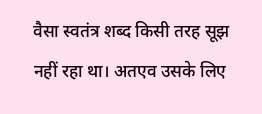वैसा स्वतंत्र शब्द किसी तरह सूझ नहीं रहा था। अतएव उसके लिए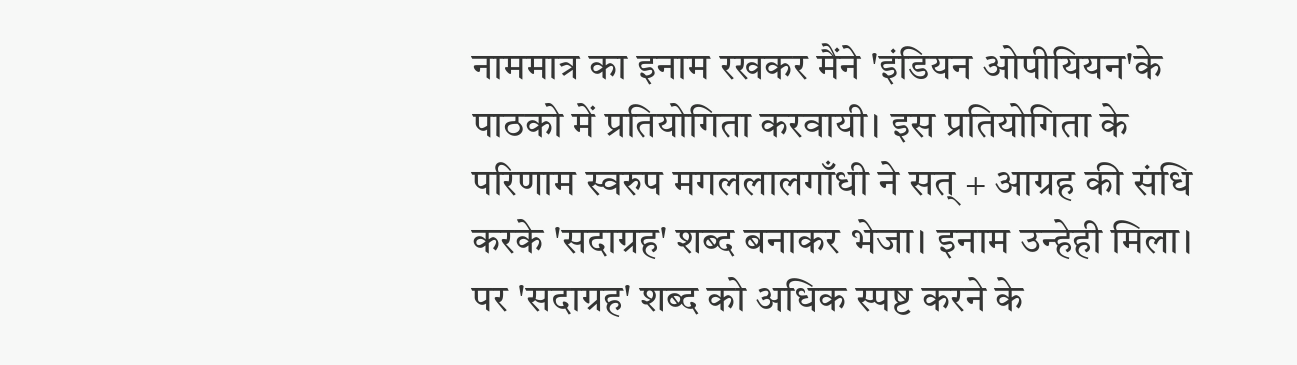नाममात्र का इनाम रखकर मैंने 'इंडियन ओपीयियन'के पाठको में प्रतियोगिता करवायी। इस प्रतियोगिता के परिणाम स्वरुप मगललालगाँधी ने सत् + आग्रह की संधि करके 'सदाग्रह' शब्द बनाकर भेजा। इनाम उन्हेही मिला। पर 'सदाग्रह' शब्द को अधिक स्पष्ट करने के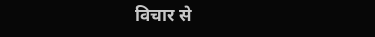विचार से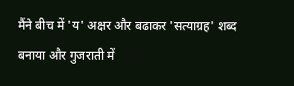मैंने बीच में 'य' अक्षर और बढाकर 'सत्याग्रह' शब्द बनाया और गुजराती में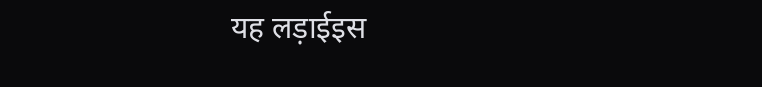यह लड़ाईइस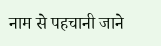नाम से पहचानी जाने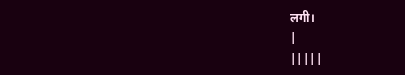लगी।
|
|||||